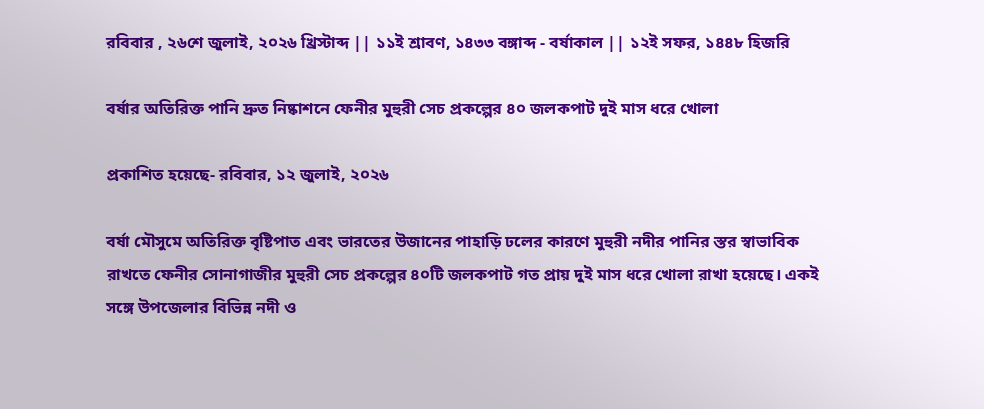রবিবার , ২৬শে জুলাই, ২০২৬ খ্রিস্টাব্দ || ১১ই শ্রাবণ, ১৪৩৩ বঙ্গাব্দ - বর্ষাকাল || ১২ই সফর, ১৪৪৮ হিজরি

বর্ষার অতিরিক্ত পানি দ্রুত নিষ্কাশনে ফেনীর মুহুরী সেচ প্রকল্পের ৪০ জলকপাট দুই মাস ধরে খোলা

প্রকাশিত হয়েছে- রবিবার, ১২ জুলাই, ২০২৬

বর্ষা মৌসুমে অতিরিক্ত বৃষ্টিপাত এবং ভারতের উজানের পাহাড়ি ঢলের কারণে মুহুরী নদীর পানির স্তর স্বাভাবিক রাখতে ফেনীর সোনাগাজীর মুহুরী সেচ প্রকল্পের ৪০টি জলকপাট গত প্রায় দুই মাস ধরে খোলা রাখা হয়েছে। একই সঙ্গে উপজেলার বিভিন্ন নদী ও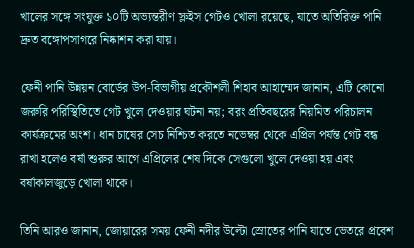খালের সঙ্গে সংযুক্ত ১০টি অভ্যন্তরীণ স্লুইস গেটও খোলা রয়েছে, যাতে অতিরিক্ত পানি দ্রুত বঙ্গোপসাগরে নিষ্কাশন করা যায়।

ফেনী পানি উন্নয়ন বোর্ডের উপ-বিভাগীয় প্রকৌশলী শিহাব আহাম্মেদ জানান, এটি কোনো জরুরি পরিস্থিতিতে গেট খুলে দেওয়ার ঘটনা নয়; বরং প্রতিবছরের নিয়মিত পরিচালন কার্যক্রমের অংশ। ধান চাষের সেচ নিশ্চিত করতে নভেম্বর থেকে এপ্রিল পর্যন্ত গেট বন্ধ রাখা হলেও বর্ষা শুরুর আগে এপ্রিলের শেষ দিকে সেগুলো খুলে দেওয়া হয় এবং বর্ষাকালজুড়ে খোলা থাকে।

তিনি আরও জানান, জোয়ারের সময় ফেনী নদীর উল্টো স্রোতের পানি যাতে ভেতরে প্রবেশ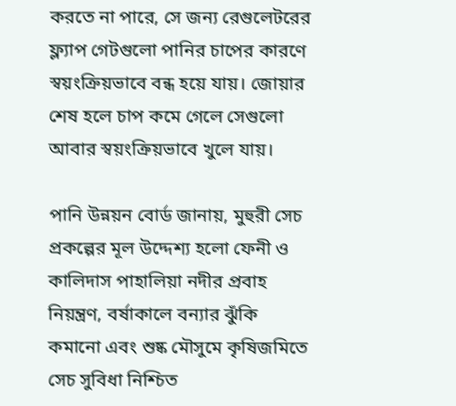করতে না পারে, সে জন্য রেগুলেটরের ফ্ল্যাপ গেটগুলো পানির চাপের কারণে স্বয়ংক্রিয়ভাবে বন্ধ হয়ে যায়। জোয়ার শেষ হলে চাপ কমে গেলে সেগুলো আবার স্বয়ংক্রিয়ভাবে খুলে যায়।

পানি উন্নয়ন বোর্ড জানায়, মুহুরী সেচ প্রকল্পের মূল উদ্দেশ্য হলো ফেনী ও কালিদাস পাহালিয়া নদীর প্রবাহ নিয়ন্ত্রণ, বর্ষাকালে বন্যার ঝুঁকি কমানো এবং শুষ্ক মৌসুমে কৃষিজমিতে সেচ সুবিধা নিশ্চিত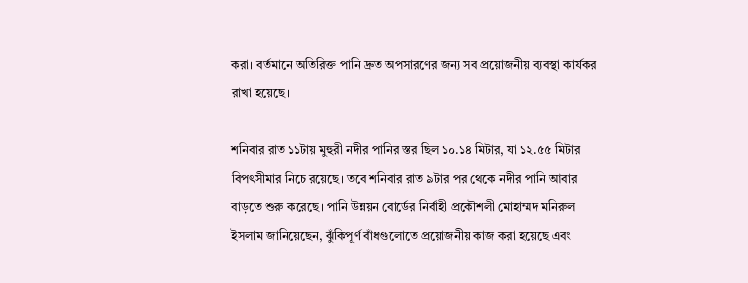করা। বর্তমানে অতিরিক্ত পানি দ্রুত অপসারণের জন্য সব প্রয়োজনীয় ব্যবস্থা কার্যকর রাখা হয়েছে।

শনিবার রাত ১১টায় মুহুরী নদীর পানির স্তর ছিল ১০.১৪ মিটার, যা ১২.৫৫ মিটার বিপৎসীমার নিচে রয়েছে। তবে শনিবার রাত ৯টার পর থেকে নদীর পানি আবার বাড়তে শুরু করেছে। পানি উন্নয়ন বোর্ডের নির্বাহী প্রকৌশলী মোহাম্মদ মনিরুল ইসলাম জানিয়েছেন, ঝুঁকিপূর্ণ বাঁধগুলোতে প্রয়োজনীয় কাজ করা হয়েছে এবং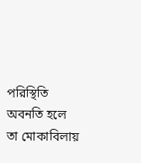পরিস্থিতি অবনতি হলে তা মোকাবিলায়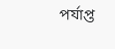পর্যাপ্ত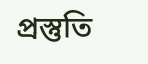প্রস্তুতি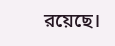রয়েছে।